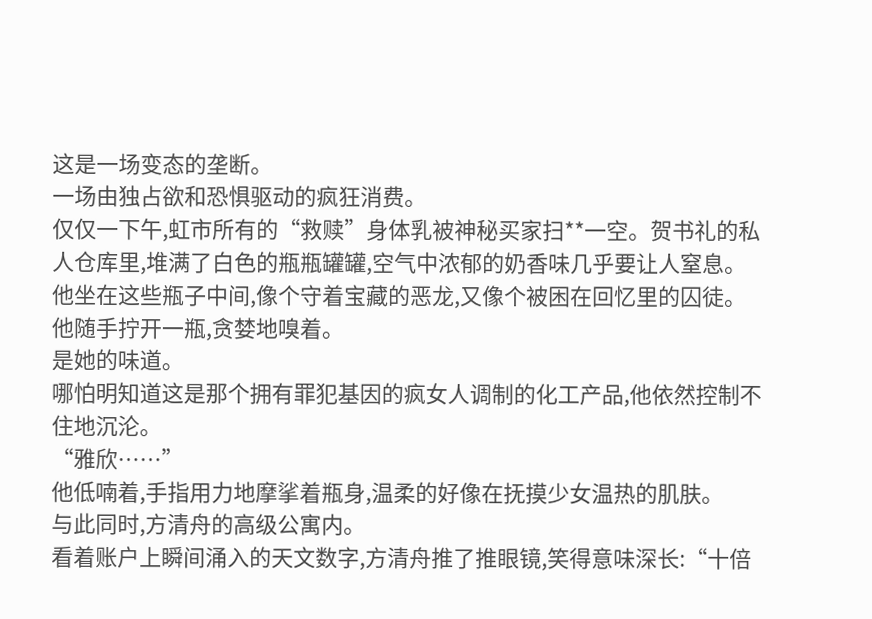这是一场变态的垄断。
一场由独占欲和恐惧驱动的疯狂消费。
仅仅一下午,虹市所有的“救赎”身体乳被神秘买家扫**一空。贺书礼的私人仓库里,堆满了白色的瓶瓶罐罐,空气中浓郁的奶香味几乎要让人窒息。
他坐在这些瓶子中间,像个守着宝藏的恶龙,又像个被困在回忆里的囚徒。
他随手拧开一瓶,贪婪地嗅着。
是她的味道。
哪怕明知道这是那个拥有罪犯基因的疯女人调制的化工产品,他依然控制不住地沉沦。
“雅欣……”
他低喃着,手指用力地摩挲着瓶身,温柔的好像在抚摸少女温热的肌肤。
与此同时,方清舟的高级公寓内。
看着账户上瞬间涌入的天文数字,方清舟推了推眼镜,笑得意味深长:“十倍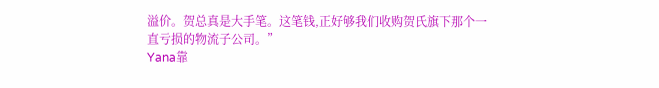溢价。贺总真是大手笔。这笔钱,正好够我们收购贺氏旗下那个一直亏损的物流子公司。”
Yana靠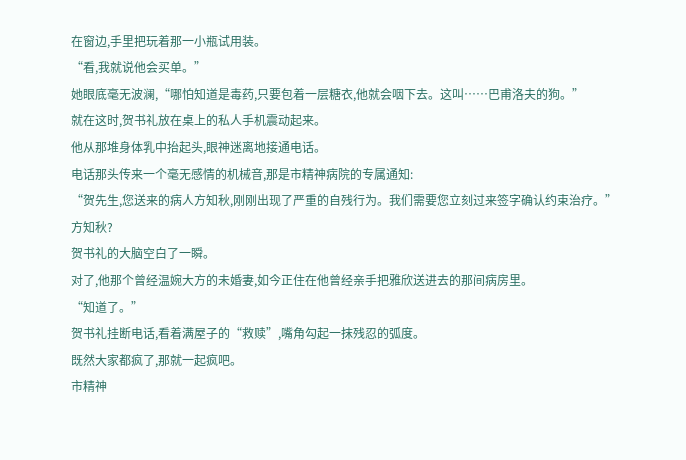在窗边,手里把玩着那一小瓶试用装。
“看,我就说他会买单。”
她眼底毫无波澜,“哪怕知道是毒药,只要包着一层糖衣,他就会咽下去。这叫……巴甫洛夫的狗。”
就在这时,贺书礼放在桌上的私人手机震动起来。
他从那堆身体乳中抬起头,眼神迷离地接通电话。
电话那头传来一个毫无感情的机械音,那是市精神病院的专属通知:
“贺先生,您送来的病人方知秋,刚刚出现了严重的自残行为。我们需要您立刻过来签字确认约束治疗。”
方知秋?
贺书礼的大脑空白了一瞬。
对了,他那个曾经温婉大方的未婚妻,如今正住在他曾经亲手把雅欣送进去的那间病房里。
“知道了。”
贺书礼挂断电话,看着满屋子的“救赎”,嘴角勾起一抹残忍的弧度。
既然大家都疯了,那就一起疯吧。
市精神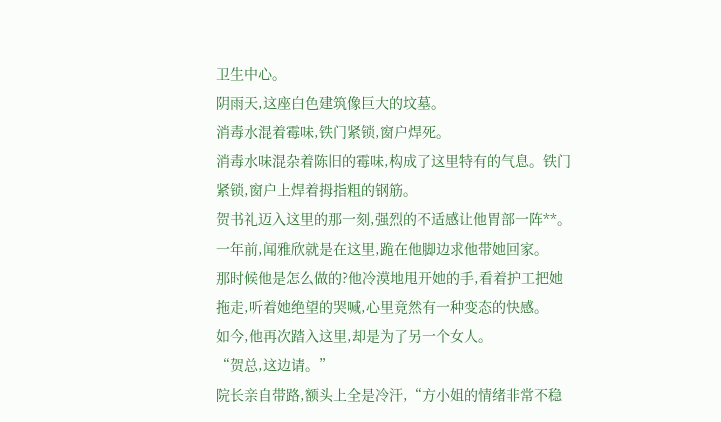卫生中心。
阴雨天,这座白色建筑像巨大的坟墓。
消毒水混着霉味,铁门紧锁,窗户焊死。
消毒水味混杂着陈旧的霉味,构成了这里特有的气息。铁门紧锁,窗户上焊着拇指粗的钢筋。
贺书礼迈入这里的那一刻,强烈的不适感让他胃部一阵**。
一年前,闻雅欣就是在这里,跪在他脚边求他带她回家。
那时候他是怎么做的?他冷漠地甩开她的手,看着护工把她拖走,听着她绝望的哭喊,心里竟然有一种变态的快感。
如今,他再次踏入这里,却是为了另一个女人。
“贺总,这边请。”
院长亲自带路,额头上全是冷汗,“方小姐的情绪非常不稳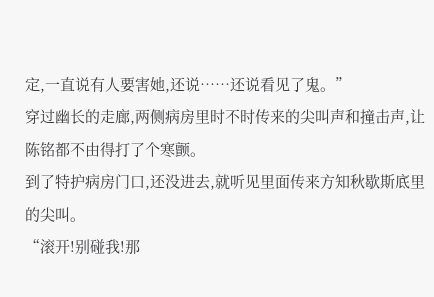定,一直说有人要害她,还说……还说看见了鬼。”
穿过幽长的走廊,两侧病房里时不时传来的尖叫声和撞击声,让陈铭都不由得打了个寒颤。
到了特护病房门口,还没进去,就听见里面传来方知秋歇斯底里的尖叫。
“滚开!别碰我!那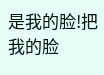是我的脸!把我的脸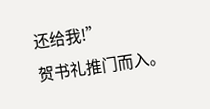还给我!”
贺书礼推门而入。